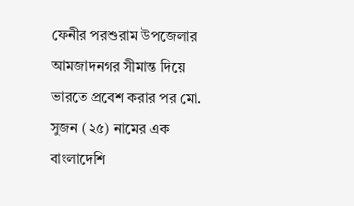ফেনীর পরশুরাম উপজেলার আমজাদনগর সীমান্ত দিয়ে ভারতে প্রবেশ করার পর মো. সুজন (২৫) নামের এক বাংলাদেশি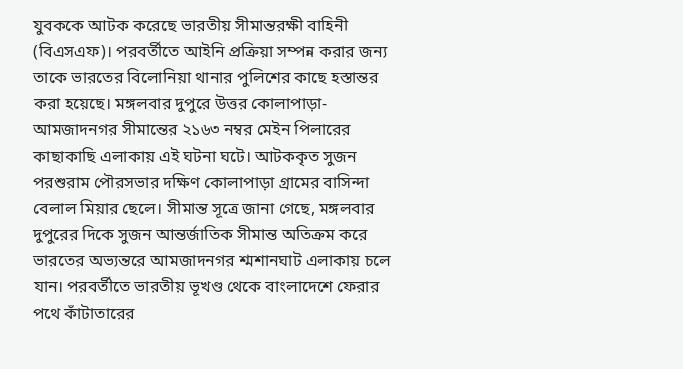যুবককে আটক করেছে ভারতীয় সীমান্তরক্ষী বাহিনী (বিএসএফ)। পরবর্তীতে আইনি প্রক্রিয়া সম্পন্ন করার জন্য তাকে ভারতের বিলোনিয়া থানার পুলিশের কাছে হস্তান্তর করা হয়েছে। মঙ্গলবার দুপুরে উত্তর কোলাপাড়া-আমজাদনগর সীমান্তের ২১৬৩ নম্বর মেইন পিলারের কাছাকাছি এলাকায় এই ঘটনা ঘটে। আটককৃত সুজন পরশুরাম পৌরসভার দক্ষিণ কোলাপাড়া গ্রামের বাসিন্দা বেলাল মিয়ার ছেলে। সীমান্ত সূত্রে জানা গেছে, মঙ্গলবার দুপুরের দিকে সুজন আন্তর্জাতিক সীমান্ত অতিক্রম করে ভারতের অভ্যন্তরে আমজাদনগর শ্মশানঘাট এলাকায় চলে যান। পরবর্তীতে ভারতীয় ভূখণ্ড থেকে বাংলাদেশে ফেরার পথে কাঁটাতারের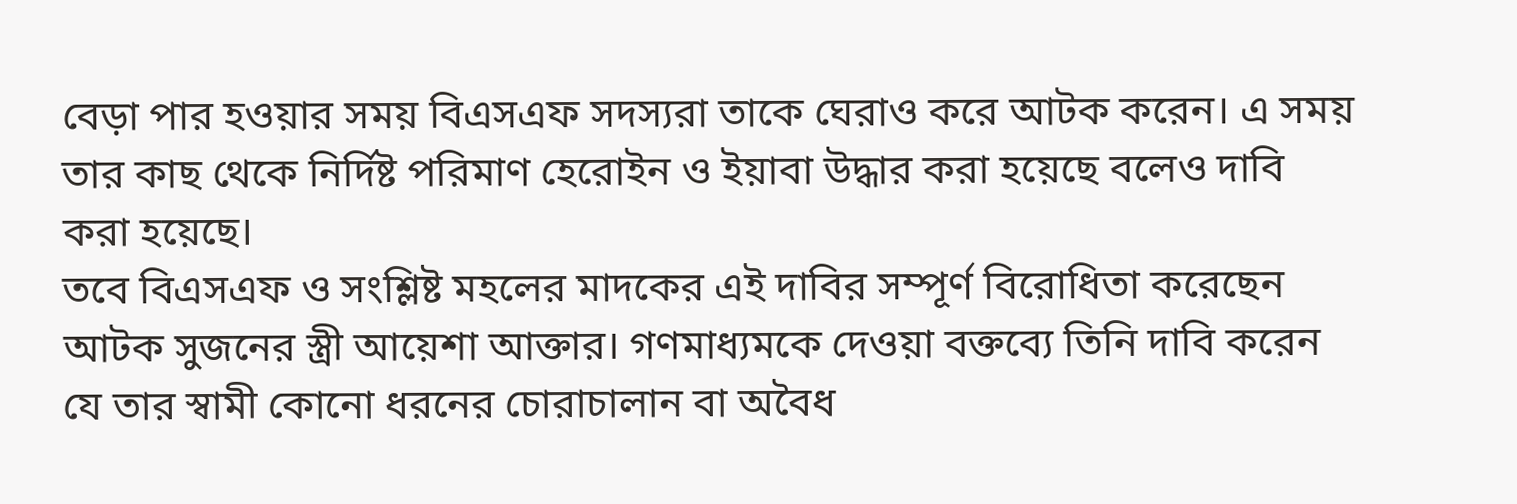বেড়া পার হওয়ার সময় বিএসএফ সদস্যরা তাকে ঘেরাও করে আটক করেন। এ সময় তার কাছ থেকে নির্দিষ্ট পরিমাণ হেরোইন ও ইয়াবা উদ্ধার করা হয়েছে বলেও দাবি করা হয়েছে।
তবে বিএসএফ ও সংশ্লিষ্ট মহলের মাদকের এই দাবির সম্পূর্ণ বিরোধিতা করেছেন আটক সুজনের স্ত্রী আয়েশা আক্তার। গণমাধ্যমকে দেওয়া বক্তব্যে তিনি দাবি করেন যে তার স্বামী কোনো ধরনের চোরাচালান বা অবৈধ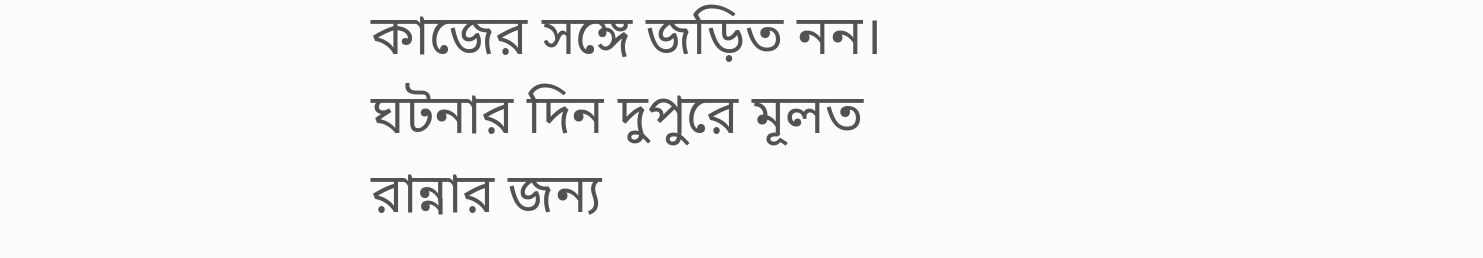কাজের সঙ্গে জড়িত নন। ঘটনার দিন দুপুরে মূলত রান্নার জন্য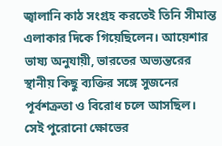জ্বালানি কাঠ সংগ্রহ করতেই তিনি সীমান্ত এলাকার দিকে গিয়েছিলেন। আয়েশার ভাষ্য অনুযায়ী, ভারতের অভ্যন্তরের স্থানীয় কিছু ব্যক্তির সঙ্গে সুজনের পূর্বশত্রুতা ও বিরোধ চলে আসছিল। সেই পুরোনো ক্ষোভের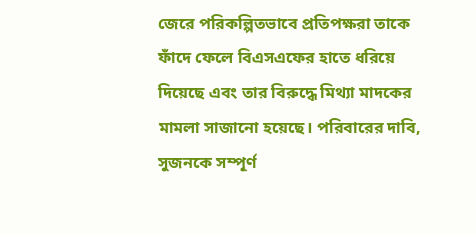জেরে পরিকল্পিতভাবে প্রতিপক্ষরা তাকে ফাঁদে ফেলে বিএসএফের হাতে ধরিয়ে দিয়েছে এবং তার বিরুদ্ধে মিথ্যা মাদকের মামলা সাজানো হয়েছে। পরিবারের দাবি, সুজনকে সম্পূর্ণ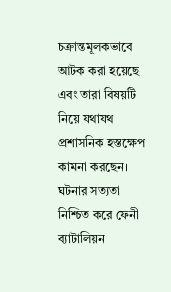চক্রান্তমূলকভাবে আটক করা হয়েছে এবং তারা বিষয়টি নিয়ে যথাযথ প্রশাসনিক হস্তক্ষেপ কামনা করছেন।
ঘটনার সত্যতা নিশ্চিত করে ফেনী ব্যাটালিয়ন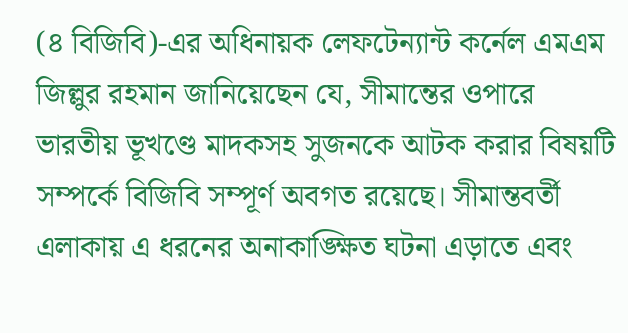(৪ বিজিবি)-এর অধিনায়ক লেফটেন্যান্ট কর্নেল এমএম জিল্লুর রহমান জানিয়েছেন যে, সীমান্তের ওপারে ভারতীয় ভূখণ্ডে মাদকসহ সুজনকে আটক করার বিষয়টি সম্পর্কে বিজিবি সম্পূর্ণ অবগত রয়েছে। সীমান্তবর্তী এলাকায় এ ধরনের অনাকাঙ্ক্ষিত ঘটনা এড়াতে এবং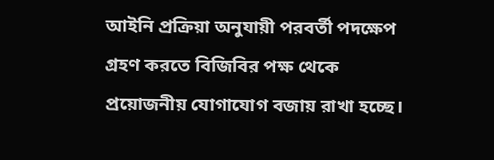আইনি প্রক্রিয়া অনুযায়ী পরবর্তী পদক্ষেপ গ্রহণ করতে বিজিবির পক্ষ থেকে প্রয়োজনীয় যোগাযোগ বজায় রাখা হচ্ছে।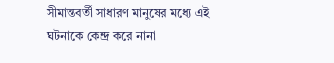সীমান্তবর্তী সাধারণ মানুষের মধ্যে এই ঘটনাকে কেন্দ্র করে নানা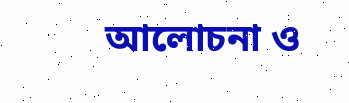আলোচনা ও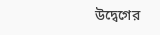উদ্বেগের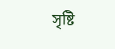সৃষ্টি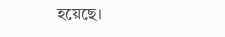হয়েছে।